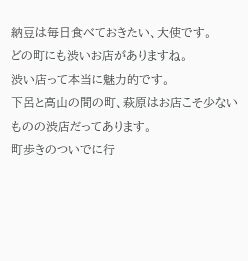納豆は毎日食べておきたい、大使です。
どの町にも渋いお店がありますね。
渋い店って本当に魅力的です。
下呂と高山の間の町、萩原はお店こそ少ないものの渋店だってあります。
町歩きのついでに行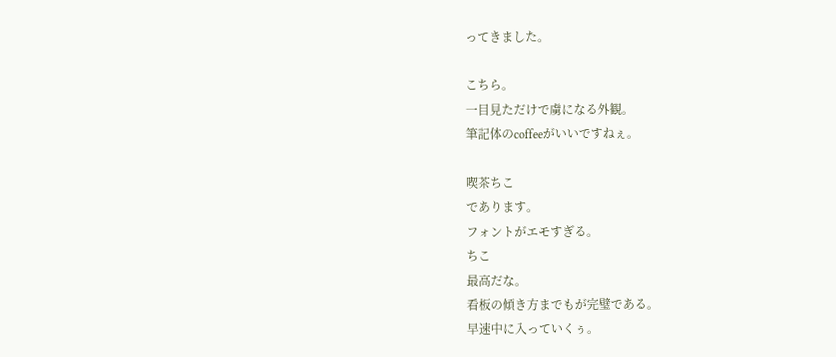ってきました。

こちら。
一目見ただけで虜になる外観。
筆記体のcoffeeがいいですねぇ。

喫茶ちこ
であります。
フォントがエモすぎる。
ちこ
最高だな。
看板の傾き方までもが完璧である。
早速中に入っていくぅ。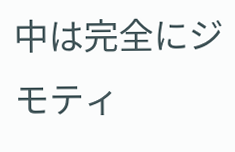中は完全にジモティ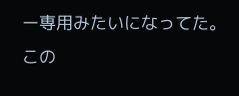ー専用みたいになってた。
この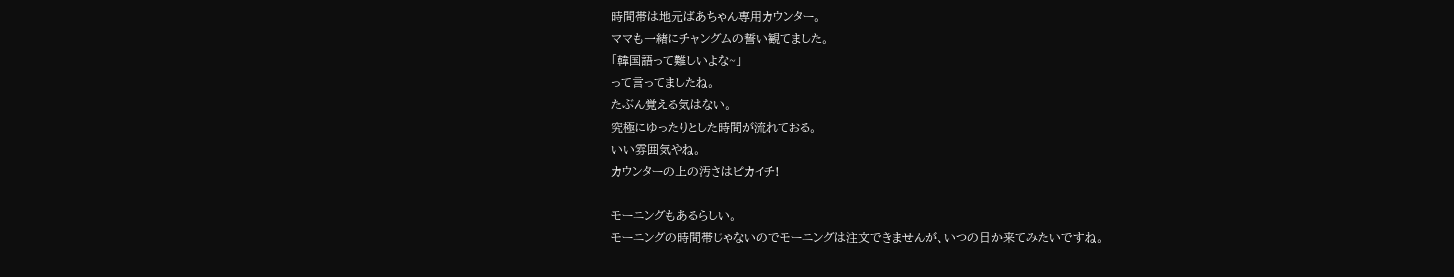時間帯は地元ばあちゃん専用カウンター。
ママも一緒にチャングムの誓い観てました。
「韓国語って難しいよな~」
って言ってましたね。
たぶん覚える気はない。
究極にゆったりとした時間が流れておる。
いい雰囲気やね。
カウンターの上の汚さはピカイチ!

モーニングもあるらしい。
モーニングの時間帯じゃないのでモーニングは注文できませんが、いつの日か来てみたいですね。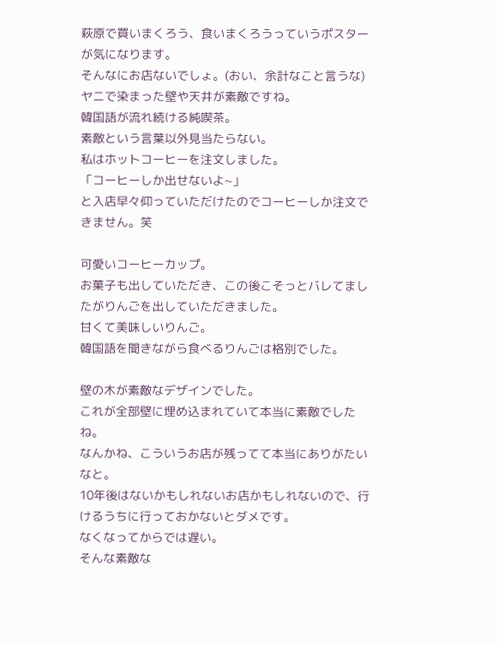萩原で買いまくろう、食いまくろうっていうポスターが気になります。
そんなにお店ないでしょ。(おい、余計なこと言うな)
ヤニで染まった壁や天井が素敵ですね。
韓国語が流れ続ける純喫茶。
素敵という言葉以外見当たらない。
私はホットコーヒーを注文しました。
「コーヒーしか出せないよ~」
と入店早々仰っていただけたのでコーヒーしか注文できません。笑

可愛いコーヒーカップ。
お菓子も出していただき、この後こそっとバレてましたがりんごを出していただきました。
甘くて美味しいりんご。
韓国語を聞きながら食べるりんごは格別でした。

壁の木が素敵なデザインでした。
これが全部壁に埋め込まれていて本当に素敵でしたね。
なんかね、こういうお店が残ってて本当にありがたいなと。
10年後はないかもしれないお店かもしれないので、行けるうちに行っておかないとダメです。
なくなってからでは遅い。
そんな素敵な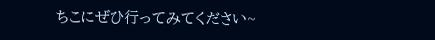ちこにぜひ行ってみてください~